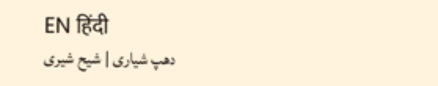EN हिंदी
دھپ شیاری | شیح شیری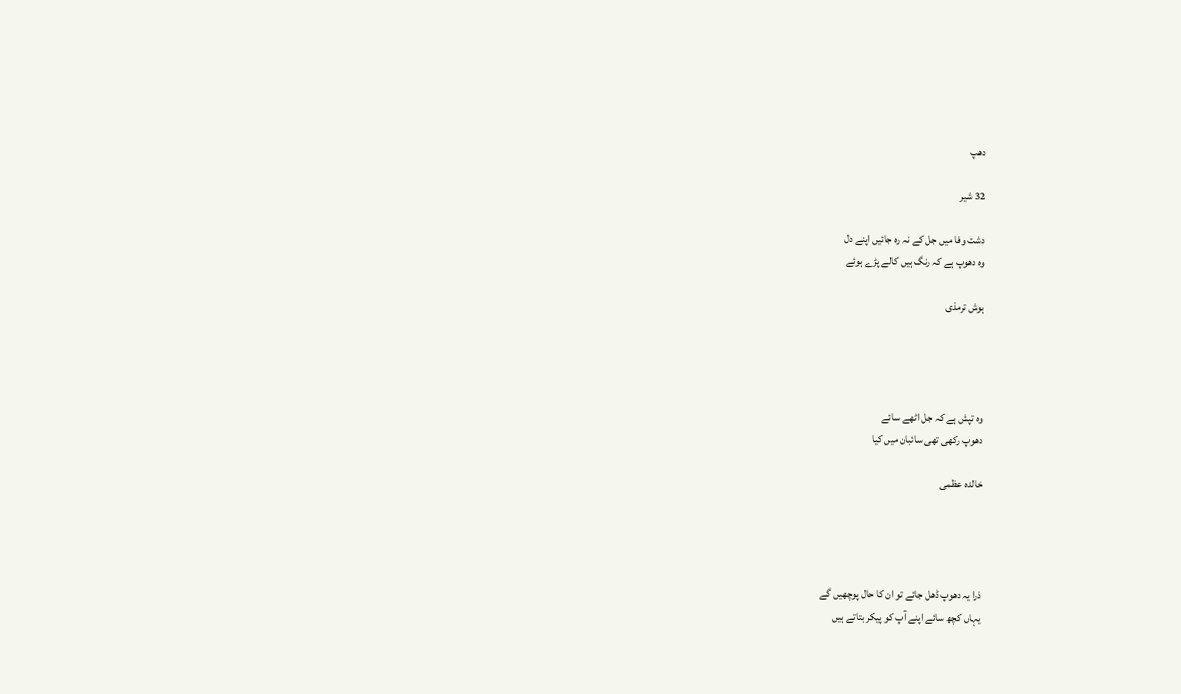دھپ

32 شیر

دشت وفا میں جل کے نہ رہ جائیں اپنے دل
وہ دھوپ ہے کہ رنگ ہیں کالے پڑے ہوئے

ہوش ترمذی




وہ تپش ہے کہ جل اٹھے سائے
دھوپ رکھی تھی سائبان میں کیا

خالدہ عظمی




ذرا یہ دھوپ ڈھل جائے تو ان کا حال پوچھیں گے
یہاں کچھ سائے اپنے آپ کو پیکر بتاتے ہیں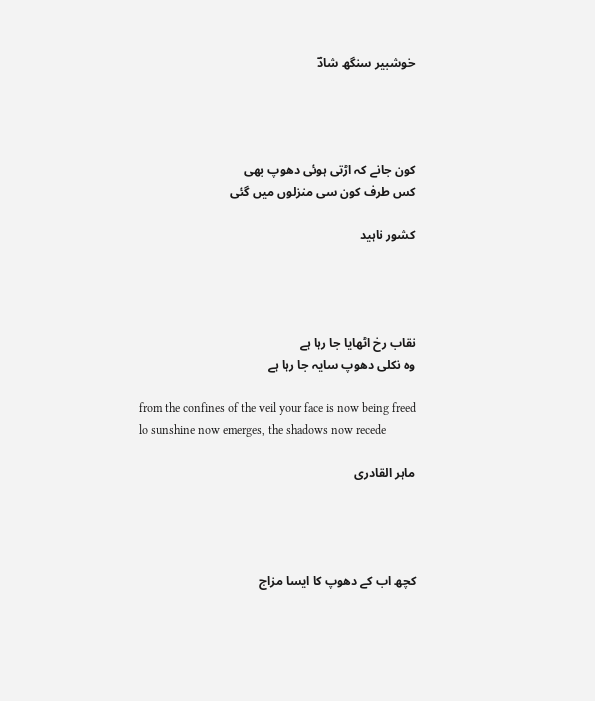خوشبیر سنگھ شادؔ




کون جانے کہ اڑتی ہوئی دھوپ بھی
کس طرف کون سی منزلوں میں گئی

کشور ناہید




نقاب رخ اٹھایا جا رہا ہے
وہ نکلی دھوپ سایہ جا رہا ہے

from the confines of the veil your face is now being freed
lo sunshine now emerges, the shadows now recede

ماہر القادری




کچھ اب کے دھوپ کا ایسا مزاج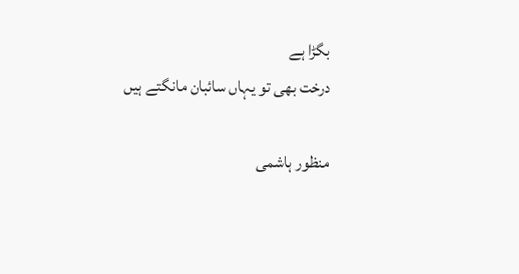بگڑا ہے
درخت بھی تو یہاں سائبان مانگتے ہیں

منظور ہاشمی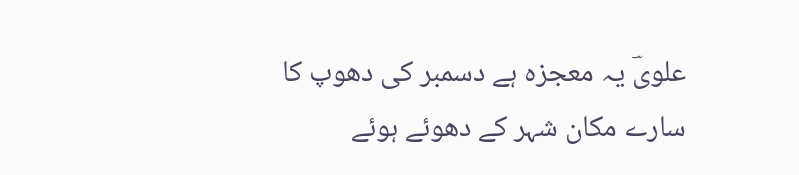علویؔ یہ معجزہ ہے دسمبر کی دھوپ کا
سارے مکان شہر کے دھوئے ہوئے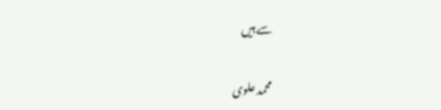سے ہیں

محمد علوی